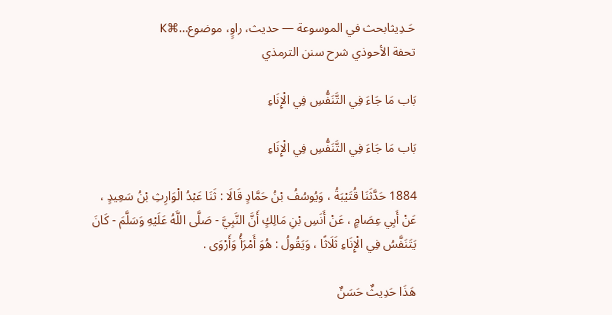حَـدِيثابحث في الموسوعة — حديث، راوٍ، موضوع…⌘K
تحفة الأحوذي شرح سنن الترمذي

بَاب مَا جَاءَ فِي التَّنَفُّسِ فِي الْإِنَاءِ

بَاب مَا جَاءَ فِي التَّنَفُّسِ فِي الْإِنَاءِ

1884 حَدَّثَنَا قُتَيْبَةُ ، وَيُوسُفُ بْنُ حَمَّادٍ قَالَا : ثَنَا عَبْدُ الْوَارِثِ بْنُ سَعِيدٍ ، عَنْ أَبِي عِصَامٍ ، عَنْ أَنَسِ بْنِ مَالِكٍ أَنَّ النَّبِيَّ - صَلَّى اللَّهُ عَلَيْهِ وَسَلَّمَ - كَانَ يَتَنَفَّسُ فِي الْإِنَاءِ ثَلَاثًا ، وَيَقُولُ : هُوَ أَمْرَأُ وَأَرْوَى .

هَذَا حَدِيثٌ حَسَنٌ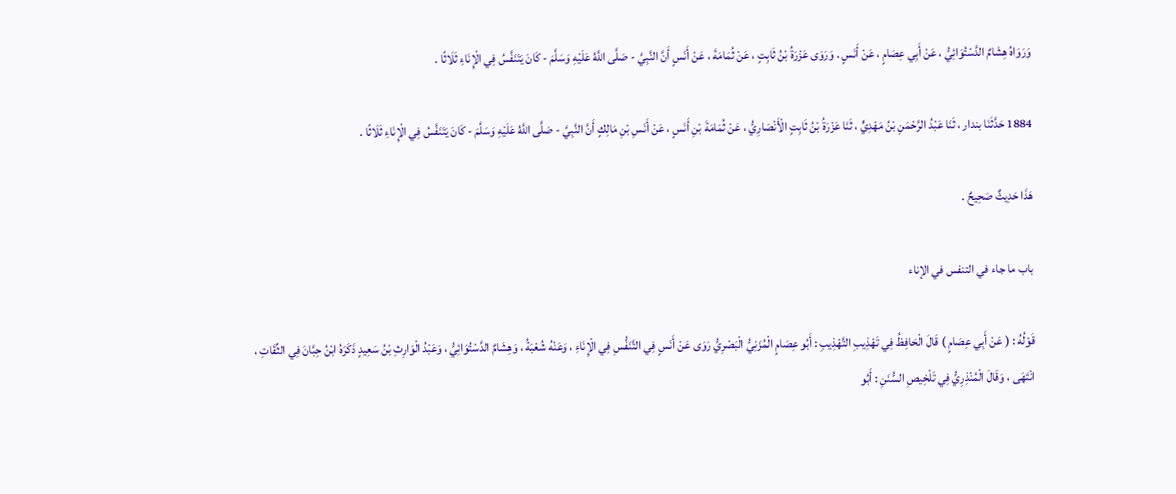وَرَوَاهُ هِشَامٌ الدَّسْتُوَائِيُّ ، عَنْ أَبِي عِصَامٍ ، عَنْ أَنَسٍ . وَرَوَى عَزْرَةُ بْنُ ثَابِتٍ ، عَنْ ثُمَامَةَ ، عَنْ أَنَسٍ أَنَّ النَّبِيَّ - صَلَّى اللَّهُ عَلَيْهِ وَسَلَّمَ - كَانَ يَتَنَفَّسُ فِي الْإِنَاءِ ثَلَاثًا .

1884 حَدَّثَنَا بندار ، ثَنَا عَبْدُ الرَّحْمَنِ بْنُ مَهْدِيٍّ ، ثَنَا عَزْرَةُ بْنُ ثَابِتٍ الْأَنْصَارِيُّ ، عَنْ ثُمَامَةَ بْنِ أَنَسٍ ، عَنْ أَنَسِ بْنِ مَالِكٍ أَنَّ النَّبِيَّ - صَلَّى اللَّهُ عَلَيْهِ وَسَلَّمَ - كَانَ يَتَنَفَّسُ فِي الْإِنَاءِ ثَلَاثًا .

هَذَا حَدِيثٌ صَحِيحٌ .

باب ما جاء في التنفس في الإناء

قَوْلُهُ : ( عَنْ أَبِي عِصَامٍ ) قَالَ الْحَافِظُ فِي تَهْذِيبِ التَّهْذِيبِ : أَبُو عِصَامٍ الْمُزَنِيُّ الْبَصْرِيُّ رَوَى عَنْ أَنَسٍ فِي التَّنَفُّسِ فِي الْإِنَاءِ ، وَعَنْهُ شُعْبَةُ ، وَهِشَامٌ الدَّسْتُوَائِيُّ ، وَعَبْدُ الْوَارِثِ بْنُ سَعِيدٍ ذَكَرَهُ ابْنُ حِبَّانَ فِي الثِّقَاتِ ، انْتَهَى ، وَقَالَ الْمُنْذِرِيُّ فِي تَلْخِيصِ السُّنَنِ : أَبُو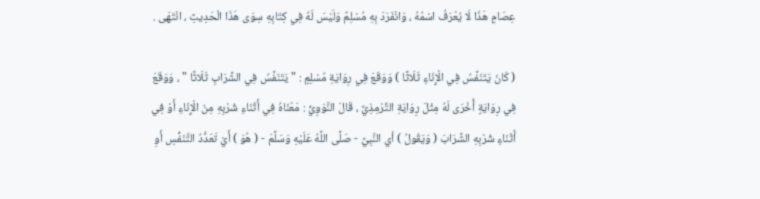عِصَامٍ هَذَا لَا يُعْرَفُ اسْمُهُ ، وَانْفَرَدَ بِهِ مُسْلِمٌ وَلَيْسَ لَهُ فِي كِتَابِهِ سِوَى هَذَا الْحَدِيثِ ، انْتَهَى .

( كَانَ يَتَنَفَّسُ فِي الْإِنَاءِ ثَلَاثًا ) وَوَقَعَ فِي رِوَايَةِ مُسْلِمٍ : " يَتَنَفَّسُ فِي الشَّرَابِ ثَلَاثًا " ، وَوَقَعَ فِي رِوَايَةٍ أُخْرَى لَهُ مِثْلَ رِوَايَةِ التِّرْمِذِيِّ ، قَالَ النَّوَوِيُّ : مَعْنَاهُ فِي أَثْنَاءِ شُرْبِهِ مِنَ الْإِنَاءِ أَوْ فِي أَثْنَاءِ شُرْبِهِ الشَّرَابَ ( وَيَقُولُ ) أي النَّبِيَّ - صَلَّى اللَّهُ عَلَيْهِ وَسَلَّمَ - ( هُوَ ) أَيْ تَعَدُّدُ التَّنَفُّسِ أَوِ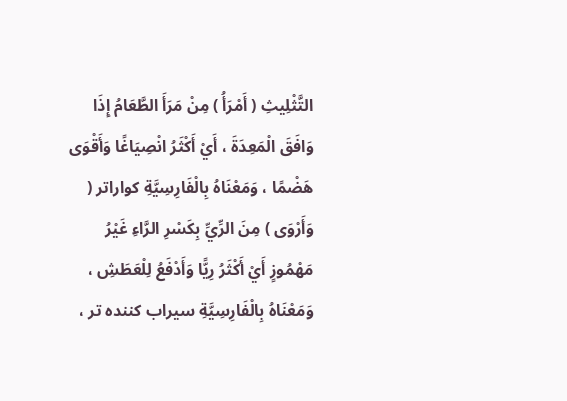التَّثْلِيثِ ( أَمْرَأُ ) مِنْ مَرَأَ الطَّعَامُ إِذَا وَافَقَ الْمَعِدَةَ ، أَيْ أَكْثَرُ انْصِيَاغًا وَأَقْوَى هَضْمًا ، وَمَعْنَاهُ بِالْفَارِسِيَّةِ كواراتر ( وَأَرْوَى ) مِنَ الرِّيِّ بِكَسْرِ الرَّاءِ غَيْرُ مَهْمُوزٍ أَيْ أَكْثَرُ رِيًّا وَأَدْفَعُ لِلْعَطَشِ ، وَمَعْنَاهُ بِالْفَارِسِيَّةِ سيراب كننده تر ،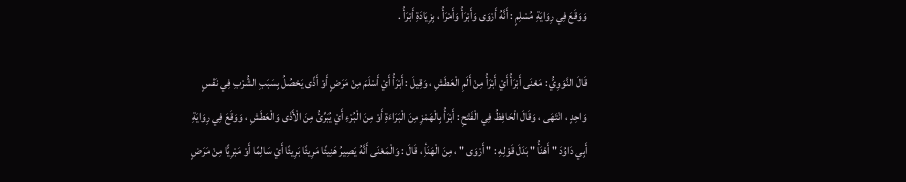وَوَقَعَ فِي رِوَايَةِ مُسْلِمٍ : أَنَّهُ أَرْوَى وَأَبْرَأُ وَأَمْرَأُ ، بِزِيَادَةِ أَبْرَأُ .

قَالَ النَّوَوِيُّ : مَعْنَى أَبْرَأُ أَيْ أَبْرَأُ مِنْ أَلَمِ الْعَطَشِ ، وَقِيلَ : أَبْرَأُ أَيْ أَسْلَمَ مِنْ مَرَضٍ أَوْ أَذًى يَحْصُلُ بِسَبَبِ الشُّرْبِ فِي نَفْسٍ وَاحِدٍ ، انْتَهَى ، وَقَالَ الْحَافِظُ فِي الْفَتْحِ : أَبْرَأُ بِالْهَمْزِ مِنَ الْبَرَاءَةِ أَوْ مِنَ الْبُرْءِ أَيْ يُبَرِّئُ مِنَ الْأَذَى وَالْعَطَشِ ، وَوَقَعَ فِي رِوَايَةِ أَبِي دَاوُدَ " أَهْنَأُ " بَدَلَ قَوْلِهِ : " أَرْوَى " ، مِنَ الْهَنَأِ ، قَالَ : وَالْمَعْنَى أَنَّهُ يَصِيرُ هَنِيئًا مَرِيئًا بَرِيئًا أَيْ سَالِمًا أَوْ مَبْرِيًّا مِنْ مَرَضٍ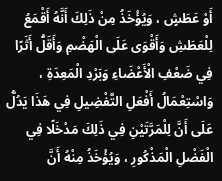أَوْ عَطَشٍ ، وَيُؤْخَذُ مِنْ ذَلِكَ أَنَّهُ أَقْمَعُ لِلْعَطَشِ وَأَقْوَى عَلَى الْهَضْمِ وَأَقَلُّ أَثَرًا فِي ضَعْفِ الْأَعْضَاءِ وَبَرْدِ الْمَعِدَةِ ، وَاسْتِعْمَالُ أَفْعَلِ التَّفْضِيلِ فِي هَذَا يَدُلُّ عَلَى أَنَّ لِلْمَرَّتَيْنِ فِي ذَلِكَ مَدْخَلًا فِي الْفَضْلِ الْمَذْكُورِ ، وَيُؤْخَذُ مِنْهُ أَنَّ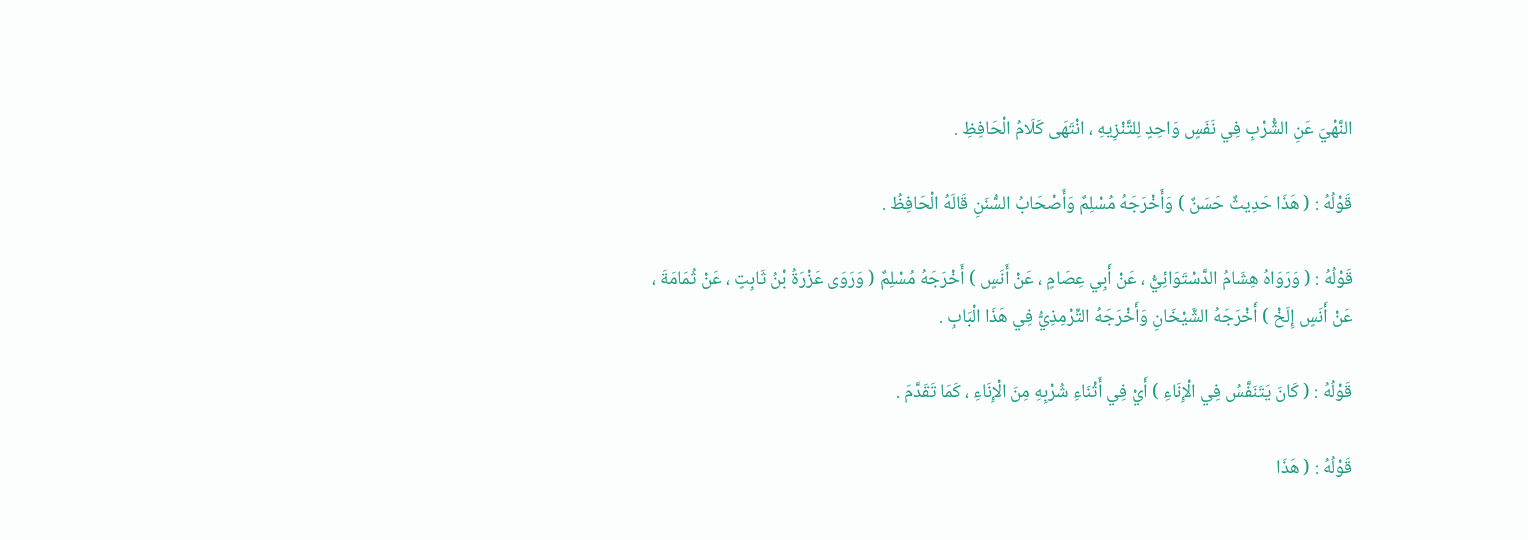النَّهْيَ عَنِ الشُّرْبِ فِي نَفَسٍ وَاحِدٍ لِلتَّنْزِيهِ ، انْتَهَى كَلَامُ الْحَافِظِ .

قَوْلُهُ : ( هَذَا حَدِيثٌ حَسَنٌ ) وَأَخْرَجَهُ مُسْلِمٌ وَأَصْحَابُ السُّنَنِ قَالَهُ الْحَافِظُ .

قَوْلُهُ : ( وَرَوَاهُ هِشَامُ الدَّسْتَوَائِيُّ ، عَنْ أَبِي عِصَامٍ ، عَنْ أَنَسٍ ) أَخْرَجَهُ مُسْلِمٌ ( وَرَوَى عَزْرَةُ بْنُ ثَابِتٍ ، عَنْ ثُمَامَةَ ، عَنْ أَنَسٍ إِلَخْ ) أَخْرَجَهُ الشَّيْخَانِ وَأَخْرَجَهُ التِّرْمِذِيُّ فِي هَذَا الْبَابِ .

قَوْلُهُ : ( كَانَ يَتَنَفَّسُ فِي الْإِنَاءِ ) أَيْ فِي أَثْنَاءِ شُرْبِهِ مِنَ الْإِنَاءِ ، كَمَا تَقَدَّمَ .

قَوْلُهُ : ( هَذَا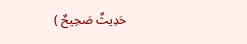حَدِيثٌ صَحِيحٌ )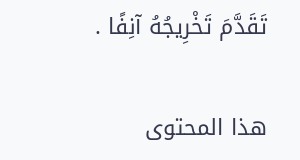تَقَدَّمَ تَخْرِيجُهُ آنِفًا .

هذا المحتوى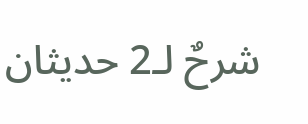شرحٌ لـ2 حديثان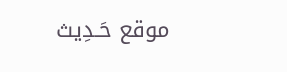موقع حَـدِيث